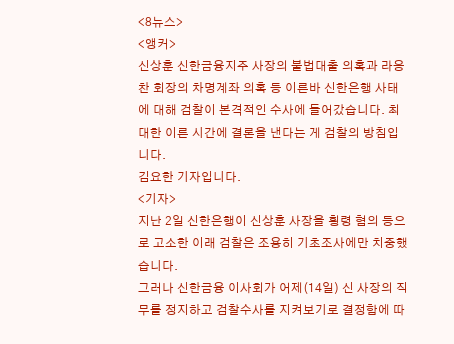<8뉴스>
<앵커>
신상훈 신한금융지주 사장의 불법대출 의혹과 라응찬 회장의 차명계좌 의혹 등 이른바 신한은행 사태에 대해 검찰이 본격적인 수사에 들어갔습니다. 최대한 이른 시간에 결론을 낸다는 게 검찰의 방침입니다.
김요한 기자입니다.
<기자>
지난 2일 신한은행이 신상훈 사장을 횡령 혐의 등으로 고소한 이래 검찰은 조용히 기초조사에만 치중했습니다.
그러나 신한금융 이사회가 어제(14일) 신 사장의 직무를 정지하고 검찰수사를 지켜보기로 결정함에 따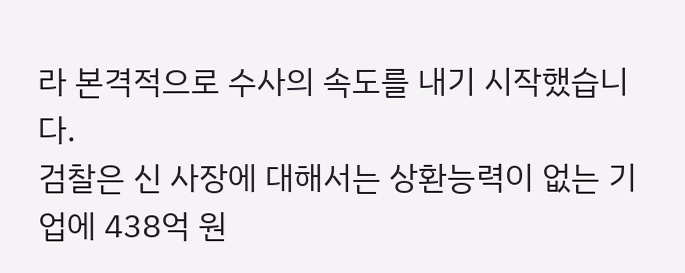라 본격적으로 수사의 속도를 내기 시작했습니다.
검찰은 신 사장에 대해서는 상환능력이 없는 기업에 438억 원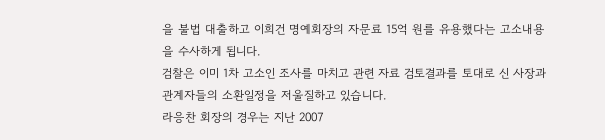을 불법 대출하고 이희건 명예회장의 자문료 15억 원를 유용했다는 고소내용을 수사하게 됩니다.
검찰은 이미 1차 고소인 조사를 마치고 관련 자료 검토결과를 토대로 신 사장과 관계자들의 소환일정을 저울질하고 있습니다.
라응찬 회장의 경우는 지난 2007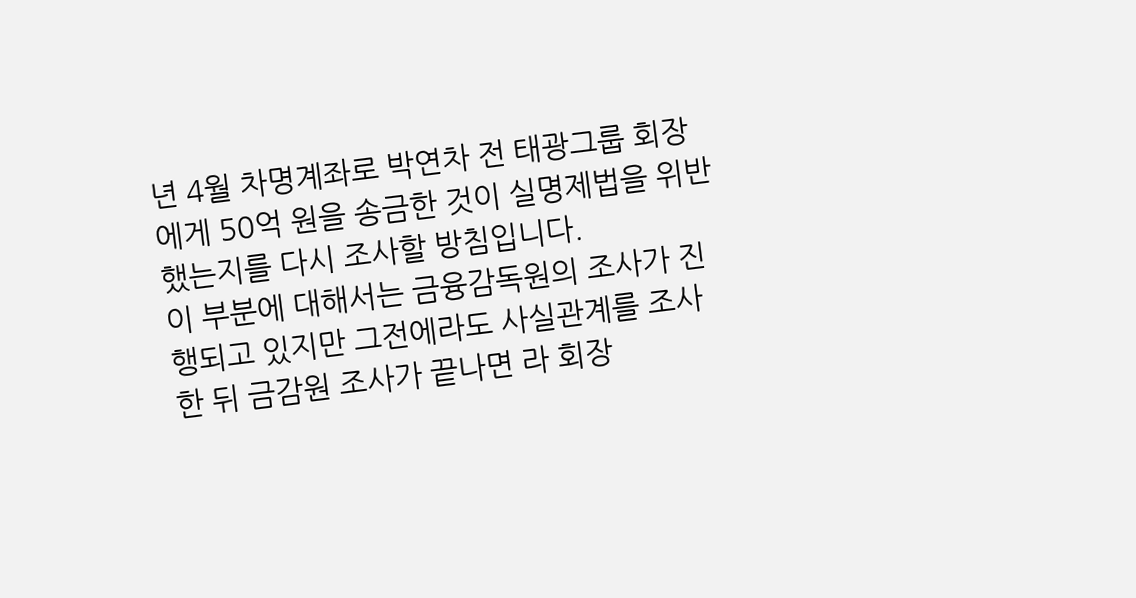년 4월 차명계좌로 박연차 전 태광그룹 회장에게 50억 원을 송금한 것이 실명제법을 위반했는지를 다시 조사할 방침입니다.
이 부분에 대해서는 금융감독원의 조사가 진행되고 있지만 그전에라도 사실관계를 조사한 뒤 금감원 조사가 끝나면 라 회장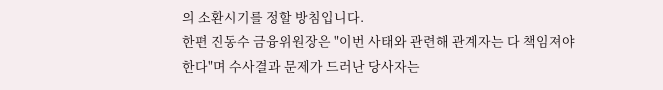의 소환시기를 정할 방침입니다.
한편 진동수 금융위원장은 "이번 사태와 관련해 관계자는 다 책임져야 한다"며 수사결과 문제가 드러난 당사자는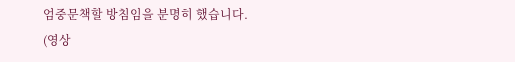엄중문책할 방침임을 분명히 했습니다.
(영상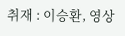취재 : 이승환, 영상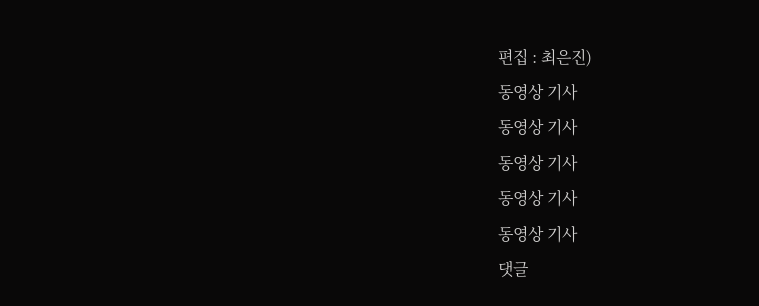편집 : 최은진)
동영상 기사
동영상 기사
동영상 기사
동영상 기사
동영상 기사
댓글